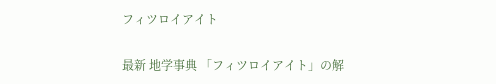フィツロイアイト

最新 地学事典 「フィツロイアイト」の解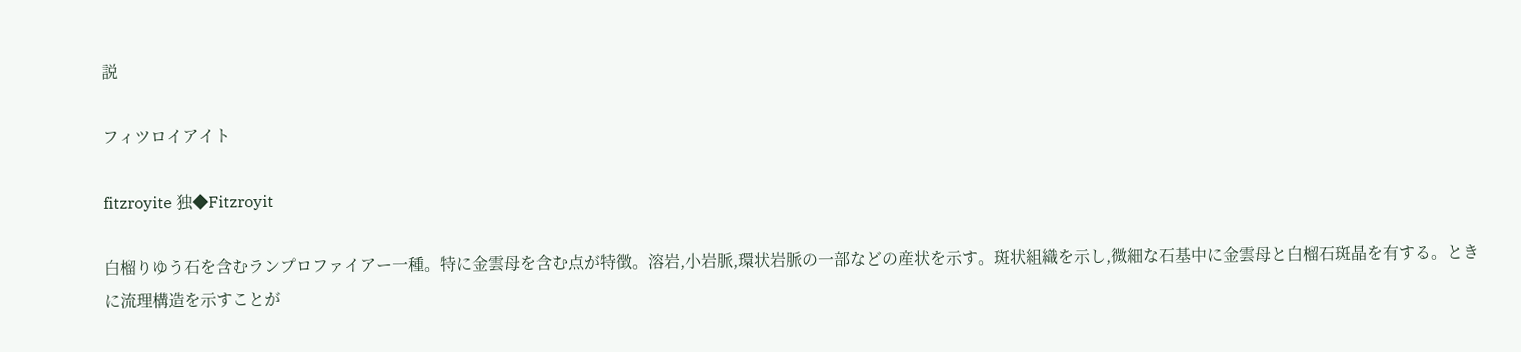説

フィツロイアイト

fitzroyite 独◆Fitzroyit

白榴りゆう石を含むランプロファイアー一種。特に金雲母を含む点が特徴。溶岩,小岩脈,環状岩脈の一部などの産状を示す。斑状組織を示し,微細な石基中に金雲母と白榴石斑晶を有する。ときに流理構造を示すことが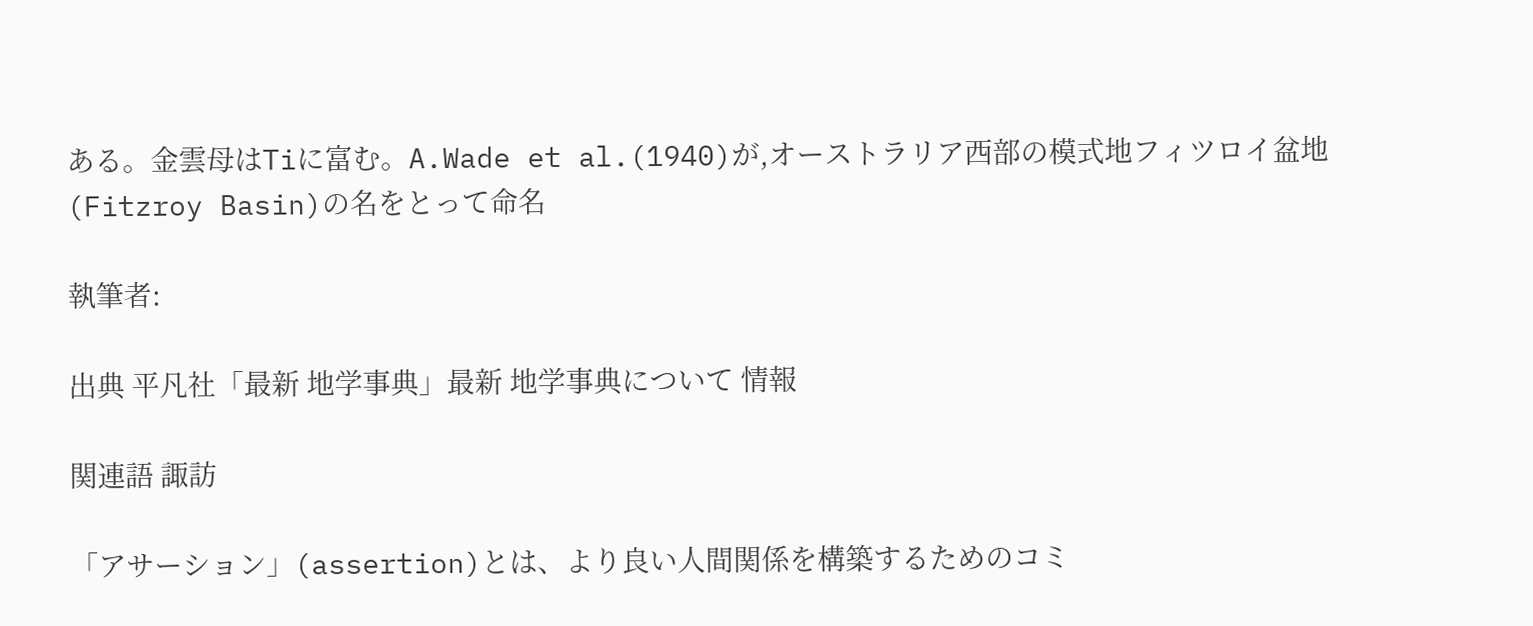ある。金雲母はTiに富む。A.Wade et al.(1940)が,オーストラリア西部の模式地フィツロイ盆地(Fitzroy Basin)の名をとって命名

執筆者:

出典 平凡社「最新 地学事典」最新 地学事典について 情報

関連語 諏訪

「アサーション」(assertion)とは、より良い人間関係を構築するためのコミ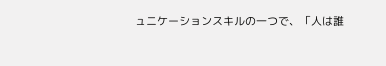ュニケーションスキルの一つで、「人は誰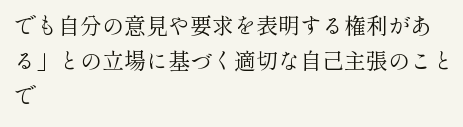でも自分の意見や要求を表明する権利がある」との立場に基づく適切な自己主張のことで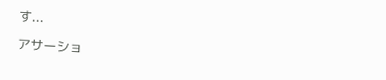す...

アサーショ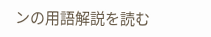ンの用語解説を読む